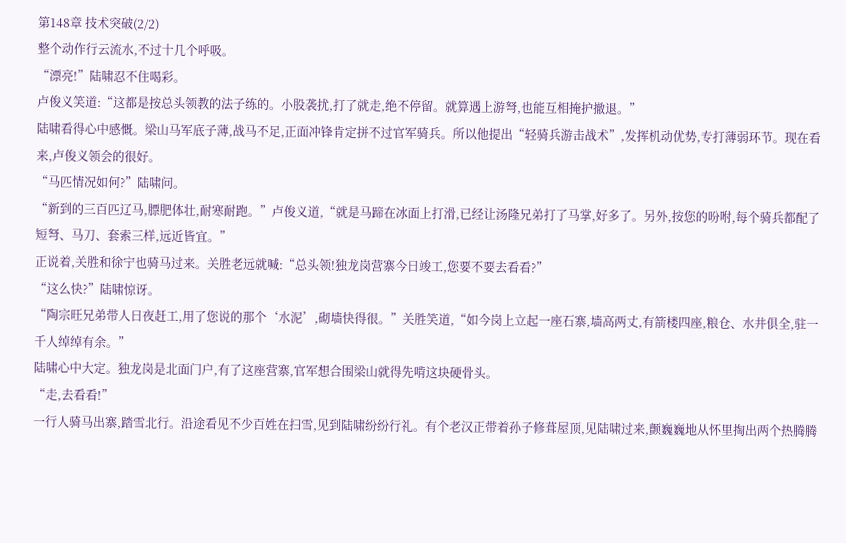第148章 技术突破(2/2)
整个动作行云流水,不过十几个呼吸。
“漂亮!”陆啸忍不住喝彩。
卢俊义笑道:“这都是按总头领教的法子练的。小股袭扰,打了就走,绝不停留。就算遇上游弩,也能互相掩护撤退。”
陆啸看得心中感慨。梁山马军底子薄,战马不足,正面冲锋肯定拼不过官军骑兵。所以他提出“轻骑兵游击战术”,发挥机动优势,专打薄弱环节。现在看来,卢俊义领会的很好。
“马匹情况如何?”陆啸问。
“新到的三百匹辽马,膘肥体壮,耐寒耐跑。”卢俊义道,“就是马蹄在冰面上打滑,已经让汤隆兄弟打了马掌,好多了。另外,按您的吩咐,每个骑兵都配了短弩、马刀、套索三样,远近皆宜。”
正说着,关胜和徐宁也骑马过来。关胜老远就喊:“总头领!独龙岗营寨今日竣工,您要不要去看看?”
“这么快?”陆啸惊讶。
“陶宗旺兄弟带人日夜赶工,用了您说的那个‘水泥’,砌墙快得很。”关胜笑道,“如今岗上立起一座石寨,墙高两丈,有箭楼四座,粮仓、水井俱全,驻一千人绰绰有余。”
陆啸心中大定。独龙岗是北面门户,有了这座营寨,官军想合围梁山就得先啃这块硬骨头。
“走,去看看!”
一行人骑马出寨,踏雪北行。沿途看见不少百姓在扫雪,见到陆啸纷纷行礼。有个老汉正带着孙子修葺屋顶,见陆啸过来,颤巍巍地从怀里掏出两个热腾腾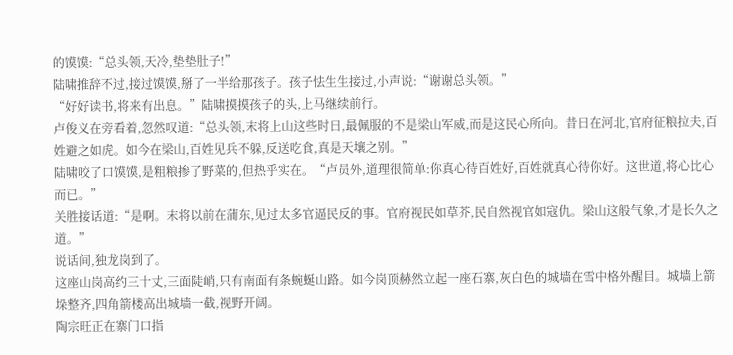的馍馍:“总头领,天冷,垫垫肚子!”
陆啸推辞不过,接过馍馍,掰了一半给那孩子。孩子怯生生接过,小声说:“谢谢总头领。”
“好好读书,将来有出息。”陆啸摸摸孩子的头,上马继续前行。
卢俊义在旁看着,忽然叹道:“总头领,末将上山这些时日,最佩服的不是梁山军威,而是这民心所向。昔日在河北,官府征粮拉夫,百姓避之如虎。如今在梁山,百姓见兵不躲,反送吃食,真是天壤之别。”
陆啸咬了口馍馍,是粗粮掺了野菜的,但热乎实在。“卢员外,道理很简单:你真心待百姓好,百姓就真心待你好。这世道,将心比心而已。”
关胜接话道:“是啊。末将以前在蒲东,见过太多官逼民反的事。官府视民如草芥,民自然视官如寇仇。梁山这般气象,才是长久之道。”
说话间,独龙岗到了。
这座山岗高约三十丈,三面陡峭,只有南面有条蜿蜒山路。如今岗顶赫然立起一座石寨,灰白色的城墙在雪中格外醒目。城墙上箭垛整齐,四角箭楼高出城墙一截,视野开阔。
陶宗旺正在寨门口指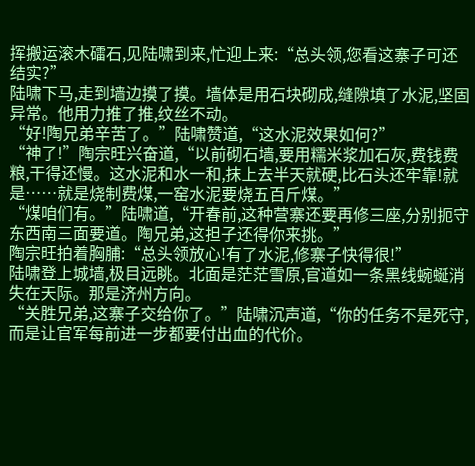挥搬运滚木礌石,见陆啸到来,忙迎上来:“总头领,您看这寨子可还结实?”
陆啸下马,走到墙边摸了摸。墙体是用石块砌成,缝隙填了水泥,坚固异常。他用力推了推,纹丝不动。
“好!陶兄弟辛苦了。”陆啸赞道,“这水泥效果如何?”
“神了!”陶宗旺兴奋道,“以前砌石墙,要用糯米浆加石灰,费钱费粮,干得还慢。这水泥和水一和,抹上去半天就硬,比石头还牢靠!就是……就是烧制费煤,一窑水泥要烧五百斤煤。”
“煤咱们有。”陆啸道,“开春前,这种营寨还要再修三座,分别扼守东西南三面要道。陶兄弟,这担子还得你来挑。”
陶宗旺拍着胸脯:“总头领放心!有了水泥,修寨子快得很!”
陆啸登上城墙,极目远眺。北面是茫茫雪原,官道如一条黑线蜿蜒消失在天际。那是济州方向。
“关胜兄弟,这寨子交给你了。”陆啸沉声道,“你的任务不是死守,而是让官军每前进一步都要付出血的代价。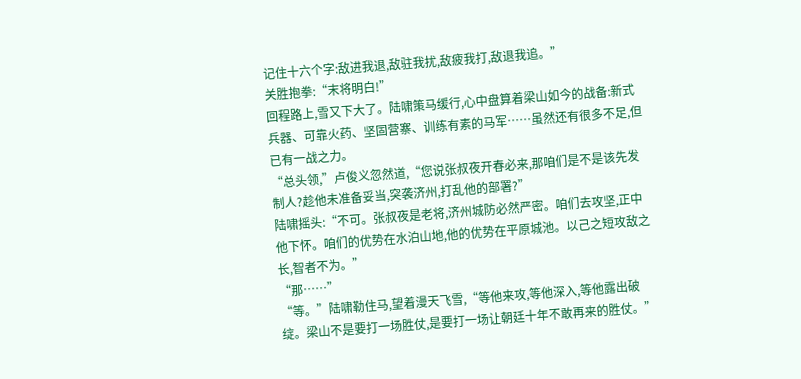记住十六个字:敌进我退,敌驻我扰,敌疲我打,敌退我追。”
关胜抱拳:“末将明白!”
回程路上,雪又下大了。陆啸策马缓行,心中盘算着梁山如今的战备:新式兵器、可靠火药、坚固营寨、训练有素的马军……虽然还有很多不足,但已有一战之力。
“总头领,”卢俊义忽然道,“您说张叔夜开春必来,那咱们是不是该先发制人?趁他未准备妥当,突袭济州,打乱他的部署?”
陆啸摇头:“不可。张叔夜是老将,济州城防必然严密。咱们去攻坚,正中他下怀。咱们的优势在水泊山地,他的优势在平原城池。以己之短攻敌之长,智者不为。”
“那……”
“等。”陆啸勒住马,望着漫天飞雪,“等他来攻,等他深入,等他露出破绽。梁山不是要打一场胜仗,是要打一场让朝廷十年不敢再来的胜仗。”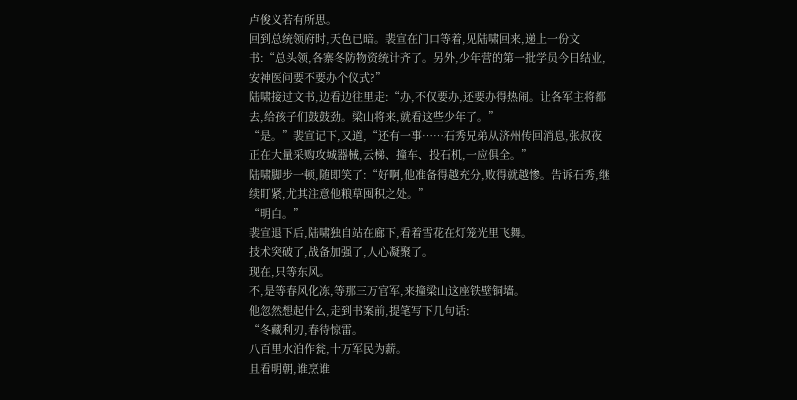卢俊义若有所思。
回到总统领府时,天色已暗。裴宣在门口等着,见陆啸回来,递上一份文书:“总头领,各寨冬防物资统计齐了。另外,少年营的第一批学员今日结业,安神医问要不要办个仪式?”
陆啸接过文书,边看边往里走:“办,不仅要办,还要办得热闹。让各军主将都去,给孩子们鼓鼓劲。梁山将来,就看这些少年了。”
“是。”裴宣记下,又道,“还有一事……石秀兄弟从济州传回消息,张叔夜正在大量采购攻城器械,云梯、撞车、投石机,一应俱全。”
陆啸脚步一顿,随即笑了:“好啊,他准备得越充分,败得就越惨。告诉石秀,继续盯紧,尤其注意他粮草囤积之处。”
“明白。”
裴宣退下后,陆啸独自站在廊下,看着雪花在灯笼光里飞舞。
技术突破了,战备加强了,人心凝聚了。
现在,只等东风。
不,是等春风化冻,等那三万官军,来撞梁山这座铁壁铜墙。
他忽然想起什么,走到书案前,提笔写下几句话:
“冬藏利刃,春待惊雷。
八百里水泊作瓮,十万军民为薪。
且看明朝,谁烹谁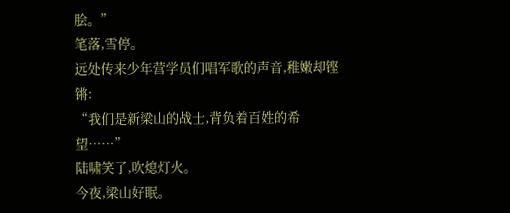脍。”
笔落,雪停。
远处传来少年营学员们唱军歌的声音,稚嫩却铿锵:
“我们是新梁山的战士,背负着百姓的希望……”
陆啸笑了,吹熄灯火。
今夜,梁山好眠。